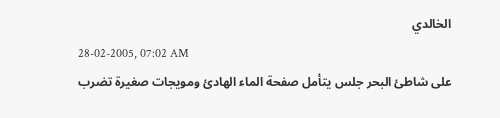الخالدي
28-02-2005, 07:02 AM
على شاطئ البحر جلس يتأمل صفحة الماء الهادئ ومويجات صغيرة تضرب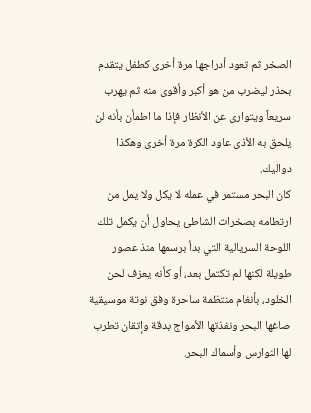الصخر ثم تعود أدراجها مرة أخرى كطفل يتقدم بحذر ليضرب من هو أكبر وأقوى منه ثم يهرب سريعاً ويتوارى عن الأنظار فإذا ما اطمأن بأنه لن يلحق به الأذى عاود الكرة مرة أخرى وهكذا دواليك.
كان البحر مستمر في عمله لا يكل ولا يمل من ارتطامه بصخرات الشاطئ يحاول أن يكمل تلك اللوحة السريالية التي بدأ برسمها منذ عصور طويلة لكنها لم تكتمل بعد، أو كأنه يعزف لحن الخلود، بأنغام منتظمة ساحرة وفق نوتة موسيقية صاغها البحر ونفذتها الأمواج بدقة وإتقان تطرب لها النوارس وأسماك البحر.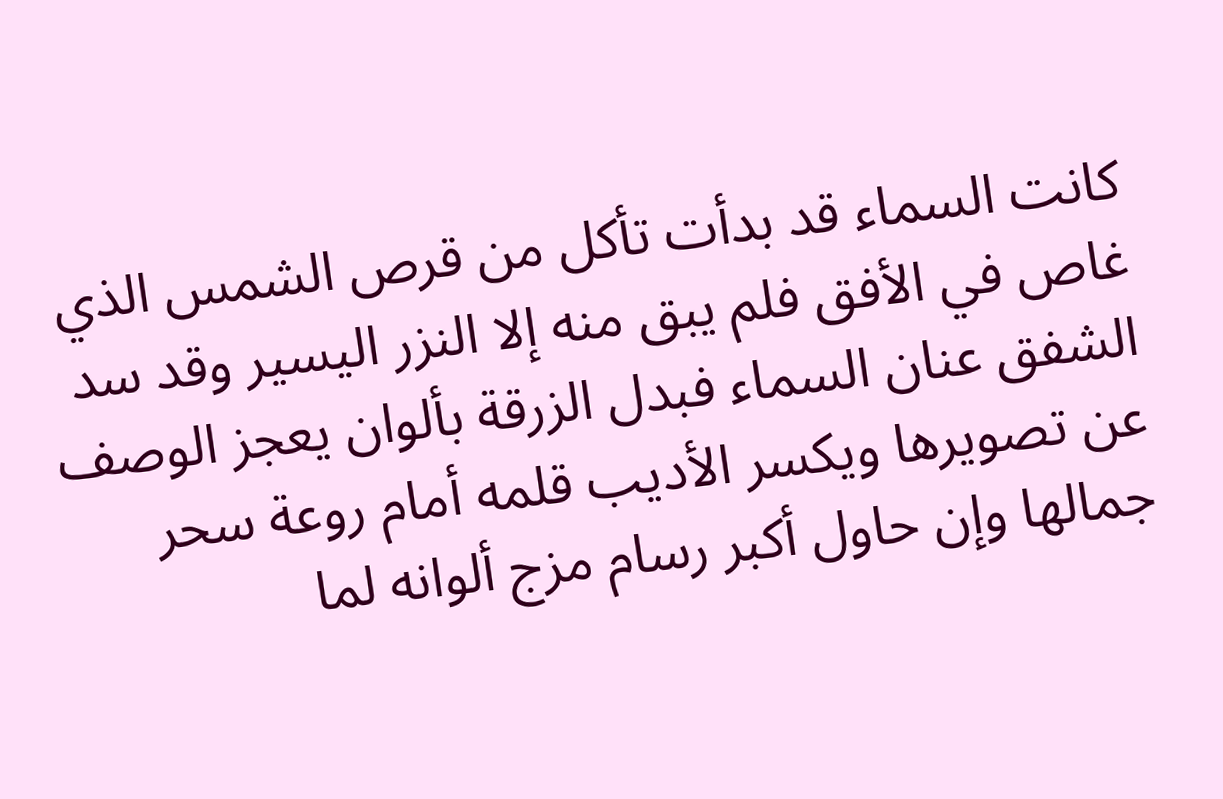كانت السماء قد بدأت تأكل من قرص الشمس الذي غاص في الأفق فلم يبق منه إلا النزر اليسير وقد سد الشفق عنان السماء فبدل الزرقة بألوان يعجز الوصف عن تصويرها ويكسر الأديب قلمه أمام روعة سحر جمالها وإن حاول أكبر رسام مزج ألوانه لما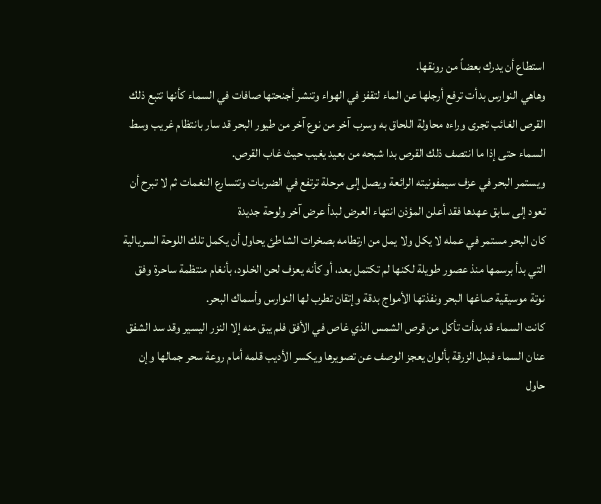استطاع أن يدرك بعضاً من رونقها.
وهاهي النوارس بدأت ترفع أرجلها عن الماء لتقفز في الهواء وتنشر أجنحتها صافات في السماء كأنها تتبع ذلك القرص الغائب تجرى وراءه محاولة اللحاق به وسرب آخر من نوع آخر من طيور البحر قد سار بانتظام غريب وسط السماء حتى إذا ما انتصف ذلك القرص بدا شبحه من بعيد يغيب حيث غاب القرص.
ويستمر البحر في عزف سيمفونيته الرائعة ويصل إلى مرحلة ترتفع في الضربات وتتسارع النغمات ثم لا تبرح أن تعود إلى سابق عهدها فقد أعلن المؤذن انتهاء العرض لبدأ عرض آخر ولوحة جديدة
كان البحر مستمر في عمله لا يكل ولا يمل من ارتطامه بصخرات الشاطئ يحاول أن يكمل تلك اللوحة السريالية التي بدأ برسمها منذ عصور طويلة لكنها لم تكتمل بعد، أو كأنه يعزف لحن الخلود، بأنغام منتظمة ساحرة وفق نوتة موسيقية صاغها البحر ونفذتها الأمواج بدقة وإتقان تطرب لها النوارس وأسماك البحر.
كانت السماء قد بدأت تأكل من قرص الشمس الذي غاص في الأفق فلم يبق منه إلا النزر اليسير وقد سد الشفق عنان السماء فبدل الزرقة بألوان يعجز الوصف عن تصويرها ويكسر الأديب قلمه أمام روعة سحر جمالها وإن حاول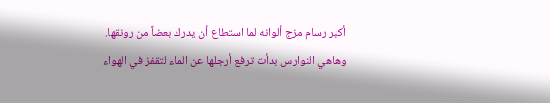أكبر رسام مزج ألوانه لما استطاع أن يدرك بعضاً من رونقها.
وهاهي النوارس بدأت ترفع أرجلها عن الماء لتقفز في الهواء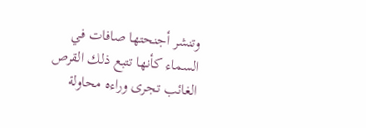وتنشر أجنحتها صافات في السماء كأنها تتبع ذلك القرص الغائب تجرى وراءه محاولة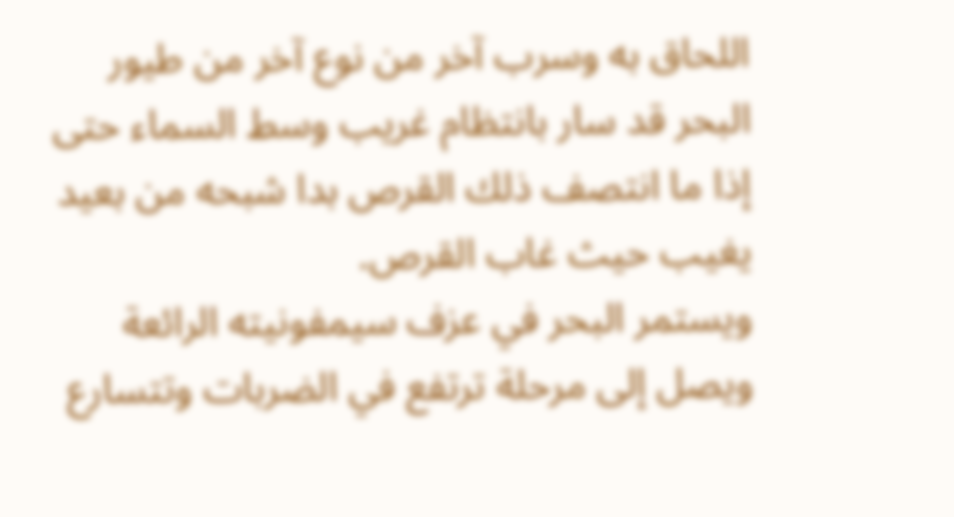اللحاق به وسرب آخر من نوع آخر من طيور البحر قد سار بانتظام غريب وسط السماء حتى إذا ما انتصف ذلك القرص بدا شبحه من بعيد يغيب حيث غاب القرص.
ويستمر البحر في عزف سيمفونيته الرائعة ويصل إلى مرحلة ترتفع في الضربات وتتسارع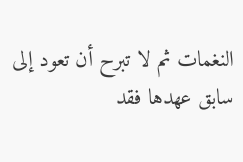النغمات ثم لا تبرح أن تعود إلى سابق عهدها فقد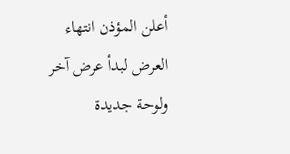أعلن المؤذن انتهاء العرض لبدأ عرض آخر ولوحة جديدة